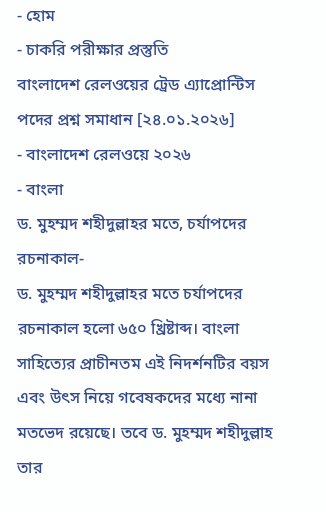- হোম
- চাকরি পরীক্ষার প্রস্তুতি
বাংলাদেশ রেলওয়ের ট্রেড এ্যাপ্রোন্টিস পদের প্রশ্ন সমাধান [২৪.০১.২০২৬]
- বাংলাদেশ রেলওয়ে ২০২৬
- বাংলা
ড. মুহম্মদ শহীদুল্লাহর মতে, চর্যাপদের রচনাকাল-
ড. মুহম্মদ শহীদুল্লাহর মতে চর্যাপদের রচনাকাল হলো ৬৫০ খ্রিষ্টাব্দ। বাংলা সাহিত্যের প্রাচীনতম এই নিদর্শনটির বয়স এবং উৎস নিয়ে গবেষকদের মধ্যে নানা মতভেদ রয়েছে। তবে ড. মুহম্মদ শহীদুল্লাহ তার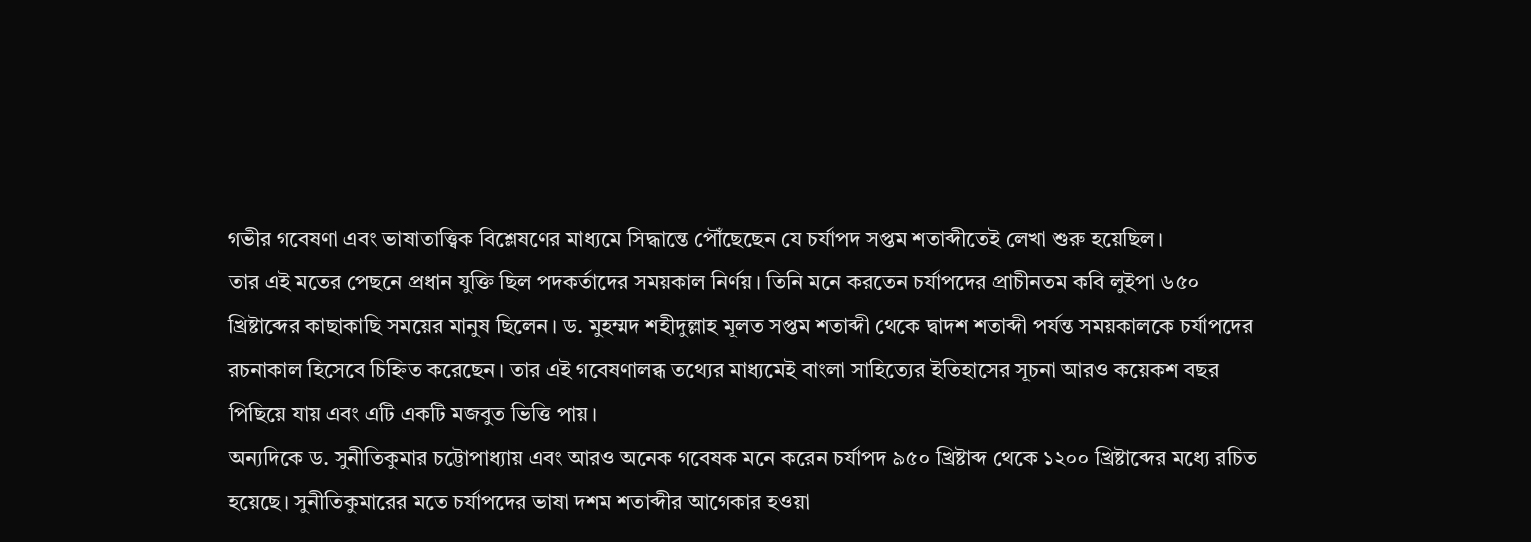গভীর গবেষণা এবং ভাষাতাত্ত্বিক বিশ্লেষণের মাধ্যমে সিদ্ধান্তে পৌঁছেছেন যে চর্যাপদ সপ্তম শতাব্দীতেই লেখা শুরু হয়েছিল।
তার এই মতের পেছনে প্রধান যুক্তি ছিল পদকর্তাদের সময়কাল নির্ণয়। তিনি মনে করতেন চর্যাপদের প্রাচীনতম কবি লুইপা ৬৫০ খ্রিষ্টাব্দের কাছাকাছি সময়ের মানুষ ছিলেন। ড. মুহম্মদ শহীদুল্লাহ মূলত সপ্তম শতাব্দী থেকে দ্বাদশ শতাব্দী পর্যন্ত সময়কালকে চর্যাপদের রচনাকাল হিসেবে চিহ্নিত করেছেন। তার এই গবেষণালব্ধ তথ্যের মাধ্যমেই বাংলা সাহিত্যের ইতিহাসের সূচনা আরও কয়েকশ বছর পিছিয়ে যায় এবং এটি একটি মজবুত ভিত্তি পায়।
অন্যদিকে ড. সুনীতিকুমার চট্টোপাধ্যায় এবং আরও অনেক গবেষক মনে করেন চর্যাপদ ৯৫০ খ্রিষ্টাব্দ থেকে ১২০০ খ্রিষ্টাব্দের মধ্যে রচিত হয়েছে। সুনীতিকুমারের মতে চর্যাপদের ভাষা দশম শতাব্দীর আগেকার হওয়া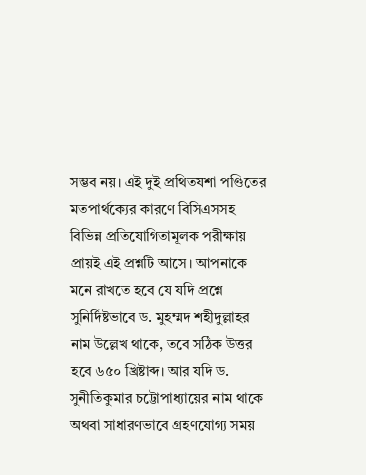সম্ভব নয়। এই দুই প্রথিতযশা পণ্ডিতের মতপার্থক্যের কারণে বিসিএসসহ বিভিন্ন প্রতিযোগিতামূলক পরীক্ষায় প্রায়ই এই প্রশ্নটি আসে। আপনাকে মনে রাখতে হবে যে যদি প্রশ্নে সুনির্দিষ্টভাবে ড. মুহম্মদ শহীদুল্লাহর নাম উল্লেখ থাকে, তবে সঠিক উত্তর হবে ৬৫০ খ্রিষ্টাব্দ। আর যদি ড. সুনীতিকুমার চট্টোপাধ্যায়ের নাম থাকে অথবা সাধারণভাবে গ্রহণযোগ্য সময়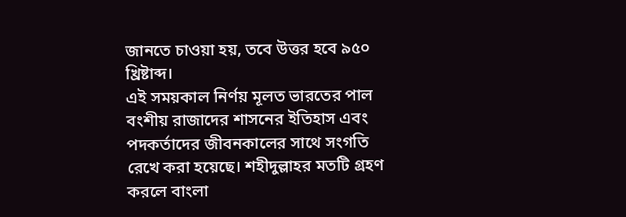জানতে চাওয়া হয়, তবে উত্তর হবে ৯৫০ খ্রিষ্টাব্দ।
এই সময়কাল নির্ণয় মূলত ভারতের পাল বংশীয় রাজাদের শাসনের ইতিহাস এবং পদকর্তাদের জীবনকালের সাথে সংগতি রেখে করা হয়েছে। শহীদুল্লাহর মতটি গ্রহণ করলে বাংলা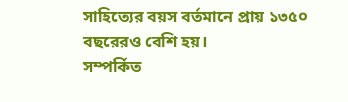সাহিত্যের বয়স বর্তমানে প্রায় ১৩৫০ বছরেরও বেশি হয়।
সম্পর্কিত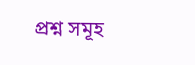প্রশ্ন সমূহ